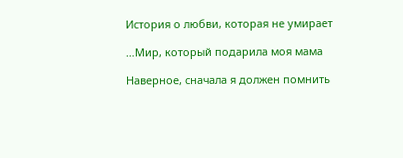История о любви, которая не умирает

…Мир, который подарила моя мама

Наверное, сначала я должен помнить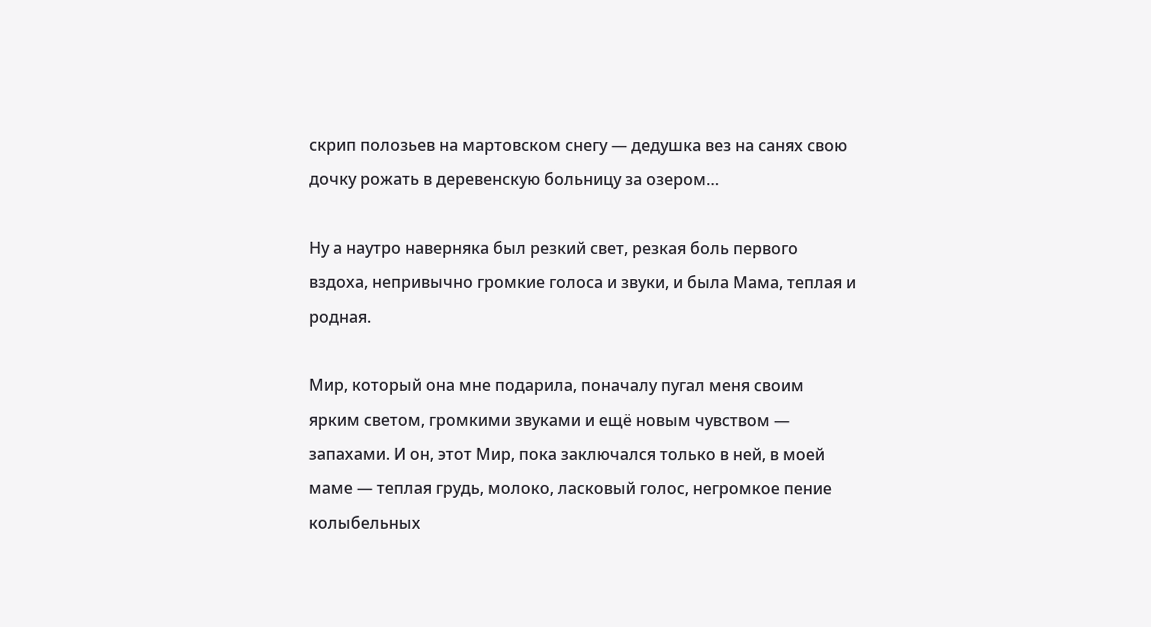скрип полозьев на мартовском снегу — дедушка вез на санях свою дочку рожать в деревенскую больницу за озером…

Ну а наутро наверняка был резкий свет, резкая боль первого вздоха, непривычно громкие голоса и звуки, и была Мама, теплая и родная.

Мир, который она мне подарила, поначалу пугал меня своим ярким светом, громкими звуками и ещё новым чувством — запахами. И он, этот Мир, пока заключался только в ней, в моей маме — теплая грудь, молоко, ласковый голос, негромкое пение колыбельных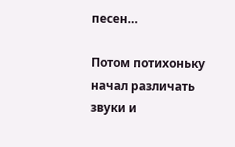песен…

Потом потихоньку начал различать звуки и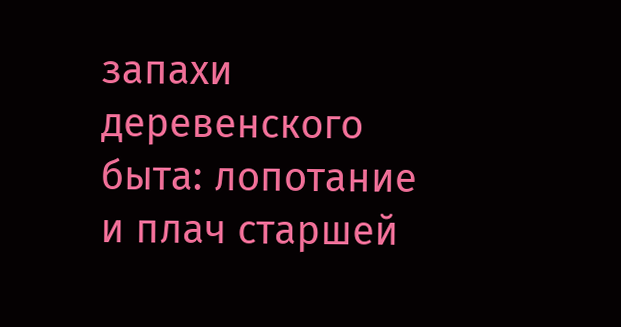запахи деревенского быта: лопотание и плач старшей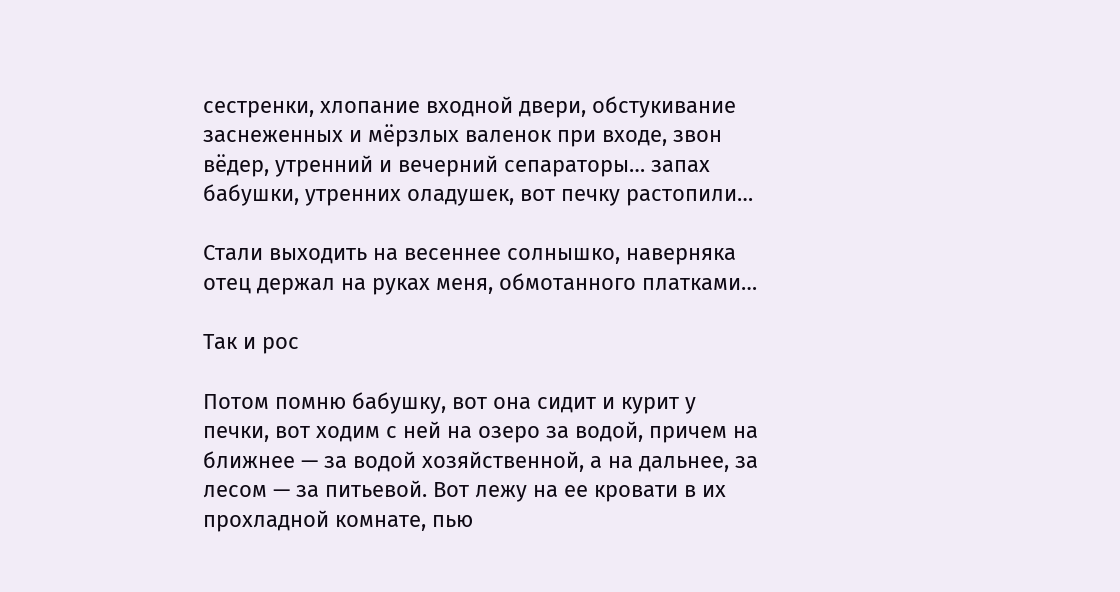сестренки, хлопание входной двери, обстукивание заснеженных и мёрзлых валенок при входе, звон вёдер, утренний и вечерний сепараторы… запах бабушки, утренних оладушек, вот печку растопили…

Стали выходить на весеннее солнышко, наверняка отец держал на руках меня, обмотанного платками…

Так и рос

Потом помню бабушку, вот она сидит и курит у печки, вот ходим с ней на озеро за водой, причем на ближнее — за водой хозяйственной, а на дальнее, за лесом — за питьевой. Вот лежу на ее кровати в их прохладной комнате, пью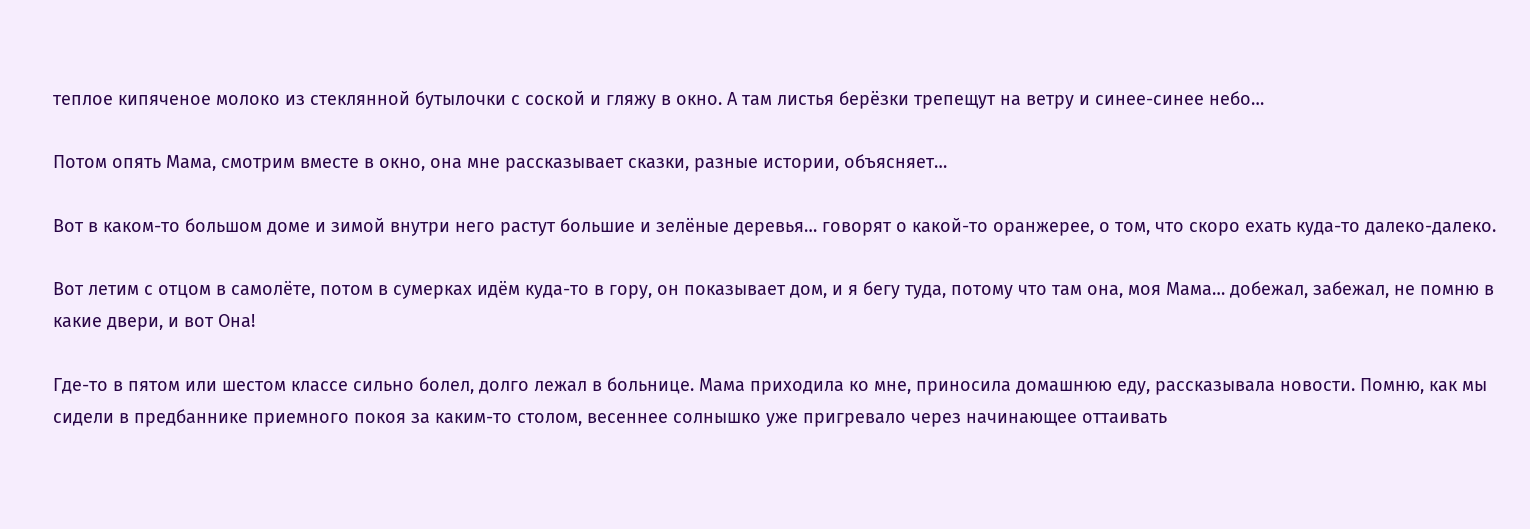теплое кипяченое молоко из стеклянной бутылочки с соской и гляжу в окно. А там листья берёзки трепещут на ветру и синее-синее небо…

Потом опять Мама, смотрим вместе в окно, она мне рассказывает сказки, разные истории, объясняет…

Вот в каком-то большом доме и зимой внутри него растут большие и зелёные деревья… говорят о какой-то оранжерее, о том, что скоро ехать куда-то далеко-далеко.

Вот летим с отцом в самолёте, потом в сумерках идём куда-то в гору, он показывает дом, и я бегу туда, потому что там она, моя Мама… добежал, забежал, не помню в какие двери, и вот Она!

Где-то в пятом или шестом классе сильно болел, долго лежал в больнице. Мама приходила ко мне, приносила домашнюю еду, рассказывала новости. Помню, как мы сидели в предбаннике приемного покоя за каким-то столом, весеннее солнышко уже пригревало через начинающее оттаивать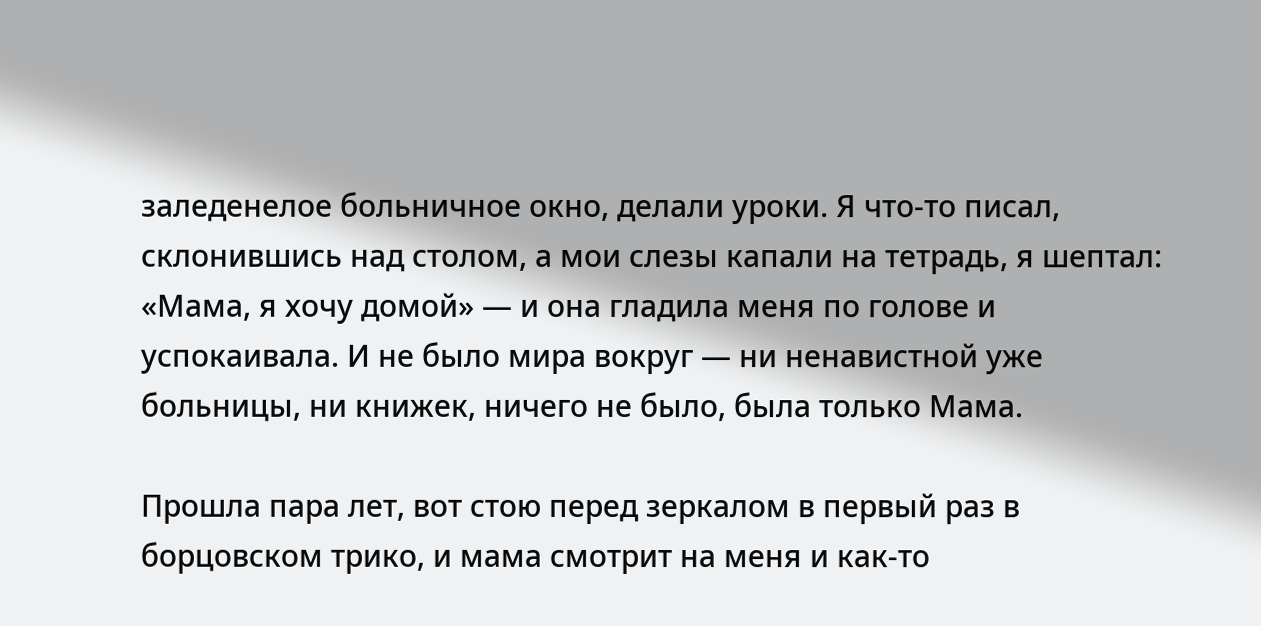заледенелое больничное окно, делали уроки. Я что-то писал, склонившись над столом, а мои слезы капали на тетрадь, я шептал: «Мама, я хочу домой» — и она гладила меня по голове и успокаивала. И не было мира вокруг — ни ненавистной уже больницы, ни книжек, ничего не было, была только Мама.

Прошла пара лет, вот стою перед зеркалом в первый раз в борцовском трико, и мама смотрит на меня и как-то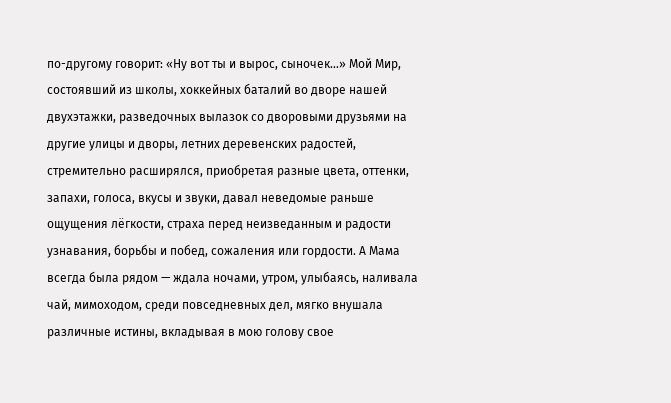по-другому говорит: «Ну вот ты и вырос, сыночек…» Мой Мир, состоявший из школы, хоккейных баталий во дворе нашей двухэтажки, разведочных вылазок со дворовыми друзьями на другие улицы и дворы, летних деревенских радостей, стремительно расширялся, приобретая разные цвета, оттенки, запахи, голоса, вкусы и звуки, давал неведомые раньше ощущения лёгкости, страха перед неизведанным и радости узнавания, борьбы и побед, сожаления или гордости. А Мама всегда была рядом — ждала ночами, утром, улыбаясь, наливала чай, мимоходом, среди повседневных дел, мягко внушала различные истины, вкладывая в мою голову свое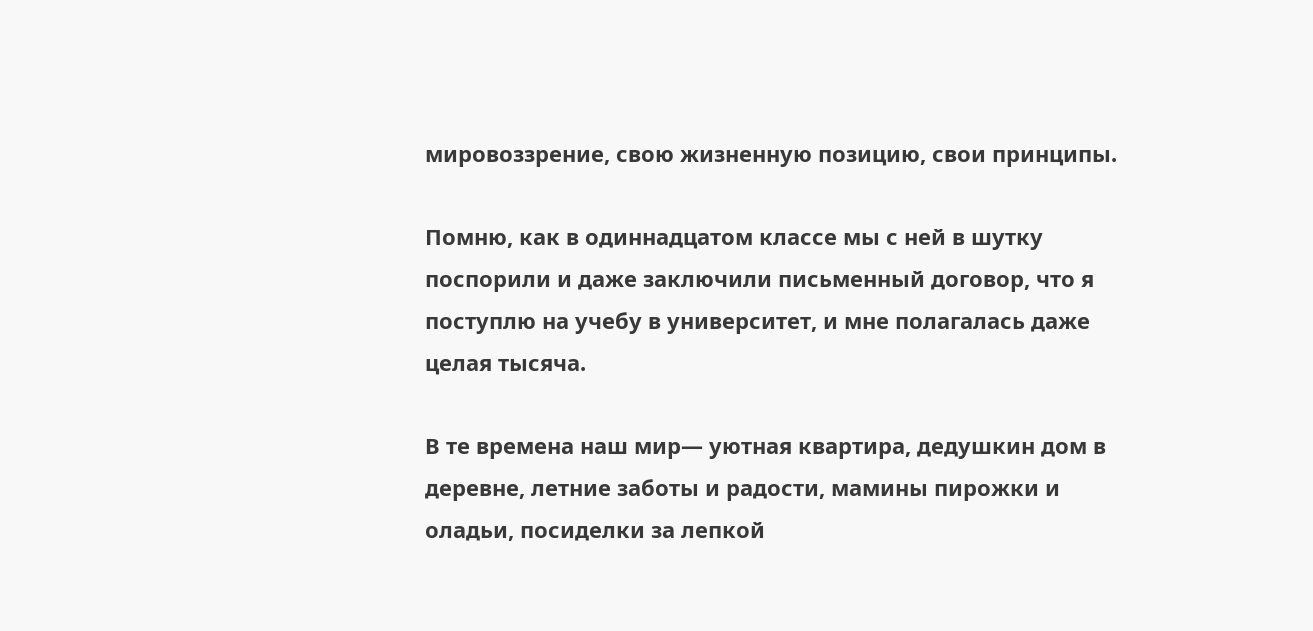мировоззрение, свою жизненную позицию, свои принципы.

Помню, как в одиннадцатом классе мы с ней в шутку поспорили и даже заключили письменный договор, что я поступлю на учебу в университет, и мне полагалась даже целая тысяча.

В те времена наш мир— уютная квартира, дедушкин дом в деревне, летние заботы и радости, мамины пирожки и оладьи, посиделки за лепкой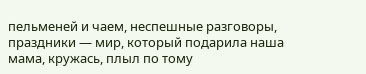пельменей и чаем, неспешные разговоры, праздники — мир, который подарила наша мама, кружась, плыл по тому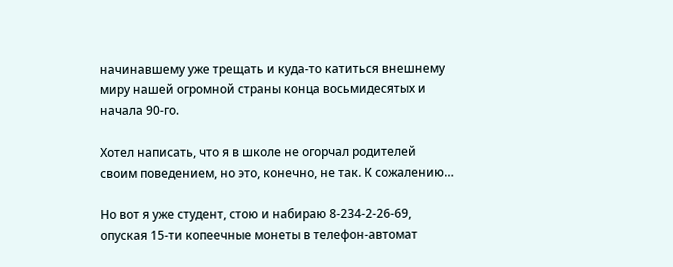начинавшему уже трещать и куда-то катиться внешнему миру нашей огромной страны конца восьмидесятых и начала 90-го.

Хотел написать, что я в школе не огорчал родителей своим поведением, но это, конечно, не так. К сожалению…

Но вот я уже студент, стою и набираю 8-234-2-26-69, опуская 15-ти копеечные монеты в телефон-автомат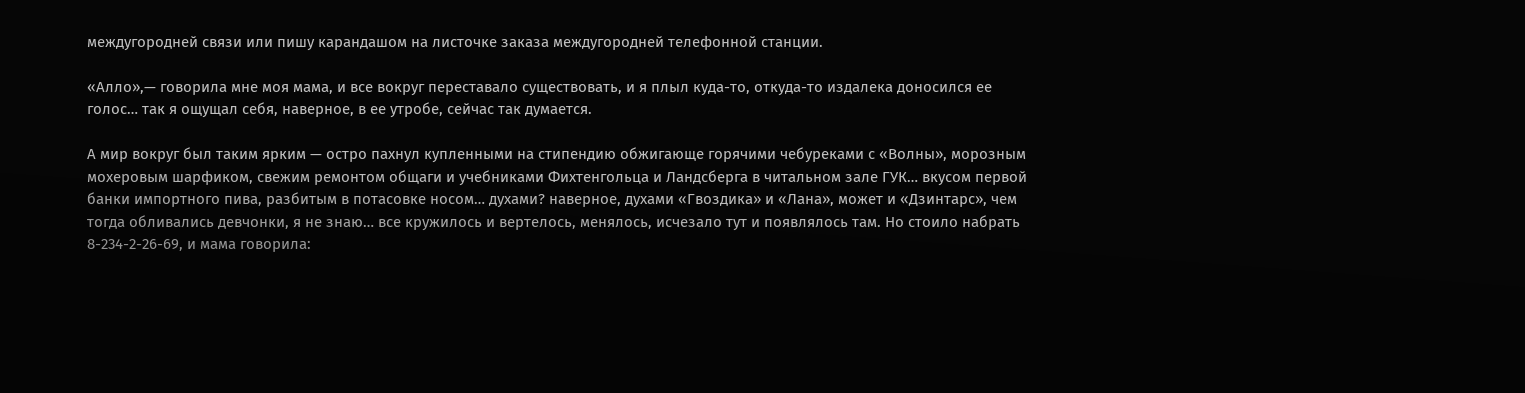междугородней связи или пишу карандашом на листочке заказа междугородней телефонной станции.

«Алло»,— говорила мне моя мама, и все вокруг переставало существовать, и я плыл куда-то, откуда-то издалека доносился ее голос… так я ощущал себя, наверное, в ее утробе, сейчас так думается.

А мир вокруг был таким ярким — остро пахнул купленными на стипендию обжигающе горячими чебуреками с «Волны», морозным мохеровым шарфиком, свежим ремонтом общаги и учебниками Фихтенгольца и Ландсберга в читальном зале ГУК… вкусом первой банки импортного пива, разбитым в потасовке носом… духами? наверное, духами «Гвоздика» и «Лана», может и «Дзинтарс», чем тогда обливались девчонки, я не знаю… все кружилось и вертелось, менялось, исчезало тут и появлялось там. Но стоило набрать 8-234-2-26-69, и мама говорила: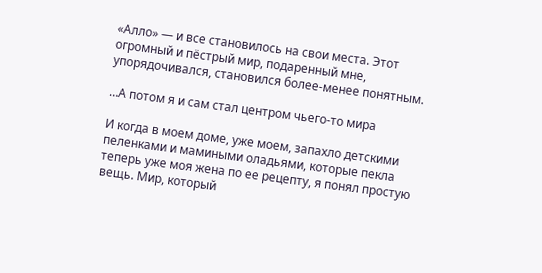«Алло» — и все становилось на свои места. Этот огромный и пёстрый мир, подаренный мне, упорядочивался, становился более-менее понятным.

…А потом я и сам стал центром чьего-то мира

И когда в моем доме, уже моем, запахло детскими пеленками и мамиными оладьями, которые пекла теперь уже моя жена по ее рецепту, я понял простую вещь. Мир, который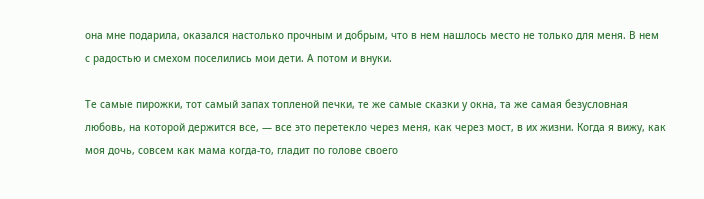она мне подарила, оказался настолько прочным и добрым, что в нем нашлось место не только для меня. В нем с радостью и смехом поселились мои дети. А потом и внуки.

Те самые пирожки, тот самый запах топленой печки, те же самые сказки у окна, та же самая безусловная любовь, на которой держится все, — все это перетекло через меня, как через мост, в их жизни. Когда я вижу, как моя дочь, совсем как мама когда-то, гладит по голове своего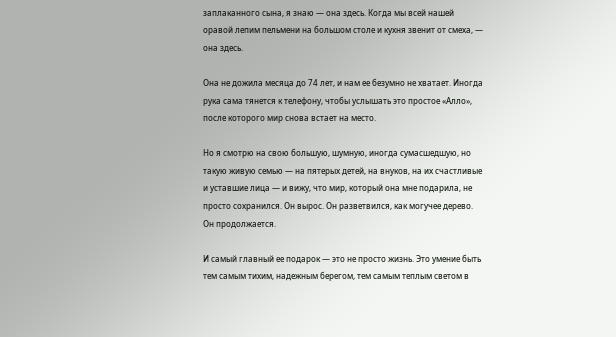заплаканного сына, я знаю — она здесь. Когда мы всей нашей оравой лепим пельмени на большом столе и кухня звенит от смеха, — она здесь.

Она не дожила месяца до 74 лет, и нам ее безумно не хватает. Иногда рука сама тянется к телефону, чтобы услышать это простое «Алло», после которого мир снова встает на место.

Но я смотрю на свою большую, шумную, иногда сумасшедшую, но такую живую семью — на пятерых детей, на внуков, на их счастливые и уставшие лица — и вижу, что мир, который она мне подарила, не просто сохранился. Он вырос. Он разветвился, как могучее дерево. Он продолжается.

И самый главный ее подарок — это не просто жизнь. Это умение быть тем самым тихим, надежным берегом, тем самым теплым светом в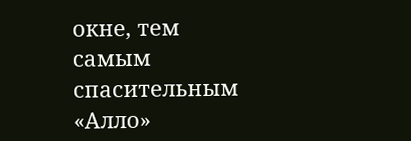окне, тем самым спасительным «Алло»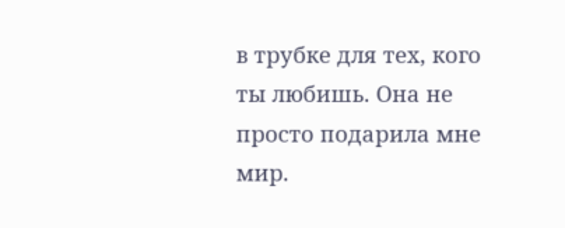в трубке для тех, кого ты любишь. Она не просто подарила мне мир.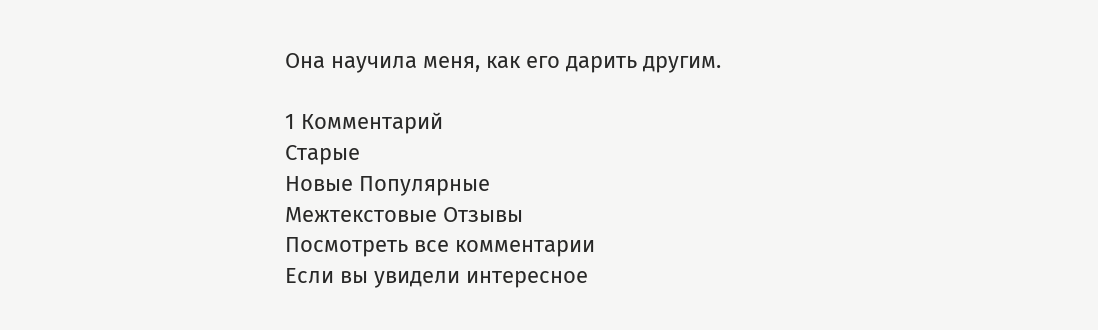Она научила меня, как его дарить другим.

1 Комментарий
Старые
Новые Популярные
Межтекстовые Отзывы
Посмотреть все комментарии
Если вы увидели интересное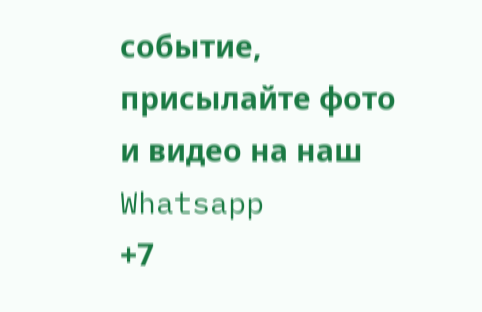событие, присылайте фото и видео на наш Whatsapp
+7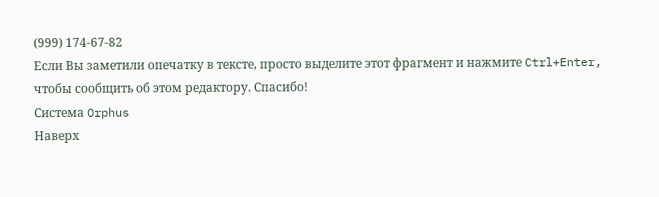(999) 174-67-82
Если Вы заметили опечатку в тексте, просто выделите этот фрагмент и нажмите Ctrl+Enter, чтобы сообщить об этом редактору. Спасибо!
Система Orphus
Наверх